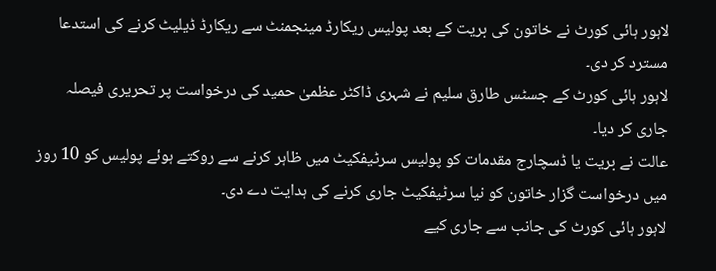لاہور ہائی کورٹ نے خاتون کی بریت کے بعد پولیس ریکارڈ مینجمنٹ سے ریکارڈ ڈیلیٹ کرنے کی استدعا مسترد کر دی۔
لاہور ہائی کورٹ کے جسٹس طارق سلیم نے شہری ڈاکٹر عظمیٰ حمید کی درخواست پر تحریری فیصلہ جاری کر دیا۔
عالت نے بریت یا ڈسچارج مقدمات کو پولیس سرٹیفکیٹ میں ظاہر کرنے سے روکتے ہوئے پولیس کو 10 روز میں درخواست گزار خاتون کو نیا سرٹیفکیٹ جاری کرنے کی ہدایت دے دی۔
لاہور ہائی کورٹ کی جانب سے جاری کیے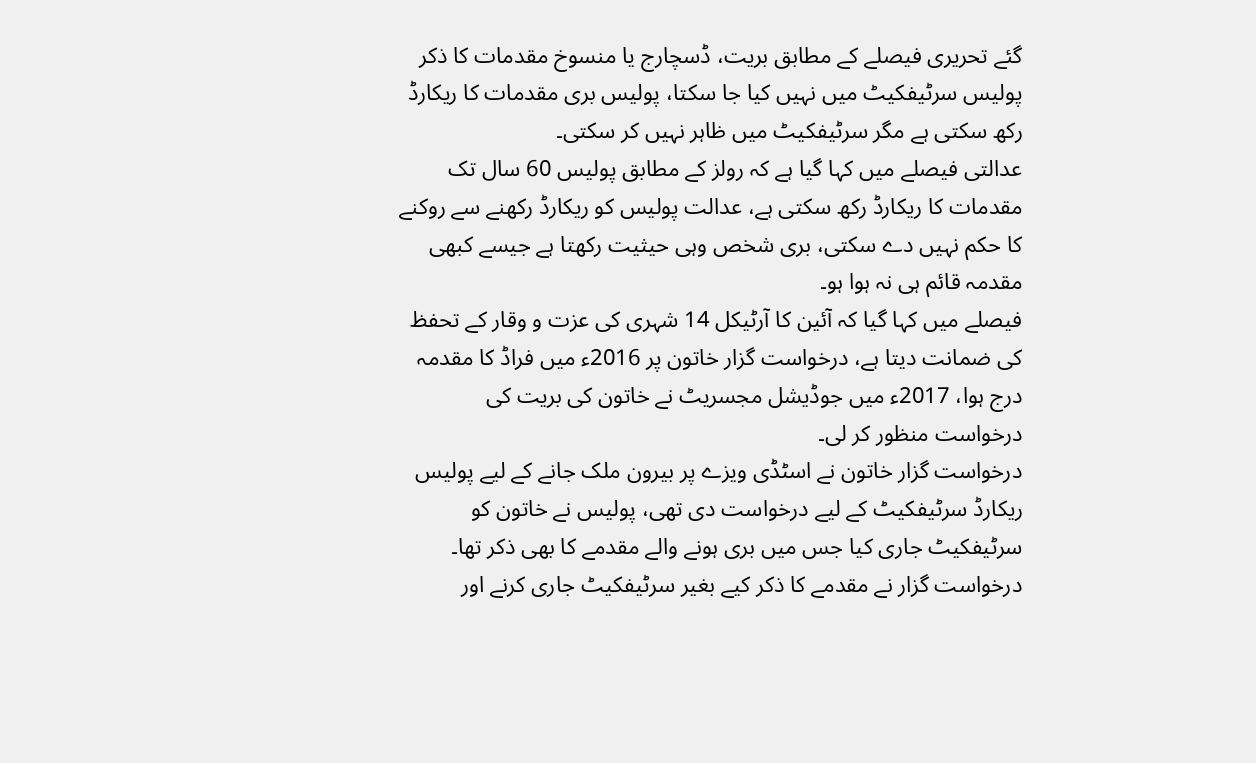گئے تحریری فیصلے کے مطابق بریت، ڈسچارج یا منسوخ مقدمات کا ذکر پولیس سرٹیفکیٹ میں نہیں کیا جا سکتا، پولیس بری مقدمات کا ریکارڈ رکھ سکتی ہے مگر سرٹیفکیٹ میں ظاہر نہیں کر سکتی۔
عدالتی فیصلے میں کہا گیا ہے کہ رولز کے مطابق پولیس 60 سال تک مقدمات کا ریکارڈ رکھ سکتی ہے، عدالت پولیس کو ریکارڈ رکھنے سے روکنے کا حکم نہیں دے سکتی، بری شخص وہی حیثیت رکھتا ہے جیسے کبھی مقدمہ قائم ہی نہ ہوا ہو۔
فیصلے میں کہا گیا کہ آئین کا آرٹیکل 14 شہری کی عزت و وقار کے تحفظ کی ضمانت دیتا ہے، درخواست گزار خاتون پر 2016ء میں فراڈ کا مقدمہ درج ہوا، 2017ء میں جوڈیشل مجسریٹ نے خاتون کی بریت کی درخواست منظور کر لی۔
درخواست گزار خاتون نے اسٹڈی ویزے پر بیرون ملک جانے کے لیے پولیس ریکارڈ سرٹیفکیٹ کے لیے درخواست دی تھی، پولیس نے خاتون کو سرٹیفکیٹ جاری کیا جس میں بری ہونے والے مقدمے کا بھی ذکر تھا۔
درخواست گزار نے مقدمے کا ذکر کیے بغیر سرٹیفکیٹ جاری کرنے اور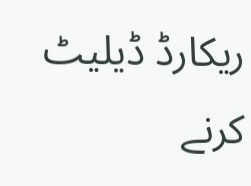ریکارڈ ڈیلیٹ کرنے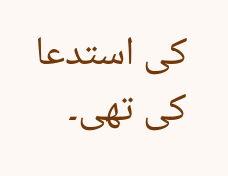کی استدعا کی تھی۔